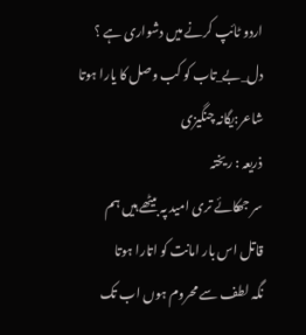اردو ٹائپ کرنے میں دشواری ہے ؟
دل_بے_تاب کو کب وصل کا یارا ہوتا
شاعر:یگانہ چنگیزی
ذریعہ : ریختہ
سر جھکائے تری امید پہ بیٹھے ہیں ہم
قاتل اس بار امانت کو اتارا ہوتا
نگہ لطف سے محروم ہوں اب تک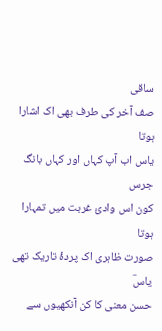ساقی
صف آخر کی طرف بھی اک اشارا ہوتا
یاس اب آپ کہاں اور کہاں بانگ جرس
کون اس وادئ غربت میں تمہارا ہوتا
صورت ظاہری اک پردۂ تاریک تھی یاسؔ
حسن معنی کا کن آنکھیوں سے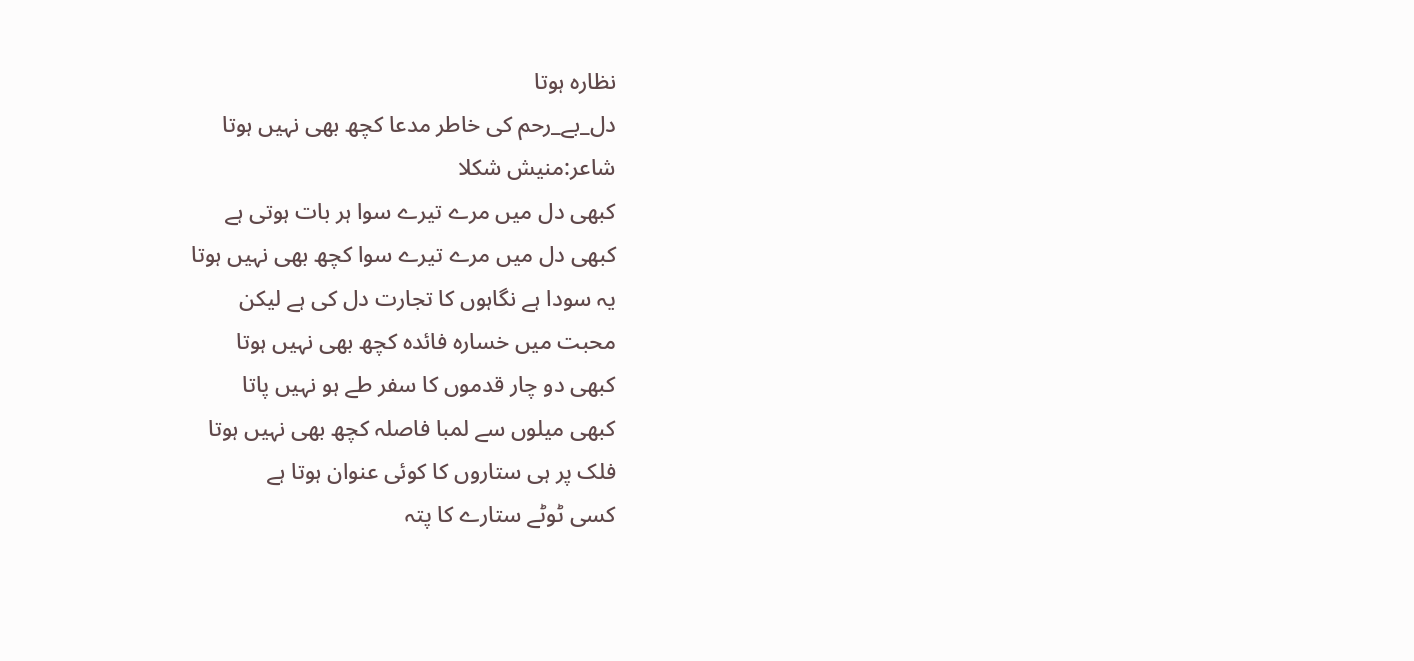نظارہ ہوتا
دل_بے_رحم کی خاطر مدعا کچھ بھی نہیں ہوتا
شاعر:منیش شکلا
کبھی دل میں مرے تیرے سوا ہر بات ہوتی ہے
کبھی دل میں مرے تیرے سوا کچھ بھی نہیں ہوتا
یہ سودا ہے نگاہوں کا تجارت دل کی ہے لیکن
محبت میں خسارہ فائدہ کچھ بھی نہیں ہوتا
کبھی دو چار قدموں کا سفر طے ہو نہیں پاتا
کبھی میلوں سے لمبا فاصلہ کچھ بھی نہیں ہوتا
فلک پر ہی ستاروں کا کوئی عنوان ہوتا ہے
کسی ٹوٹے ستارے کا پتہ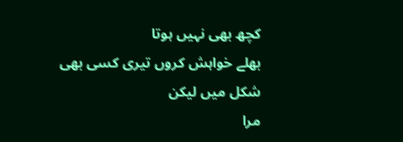کچھ بھی نہیں ہوتا
بھلے خواہش کروں تیری کسی بھی شکل میں لیکن
مرا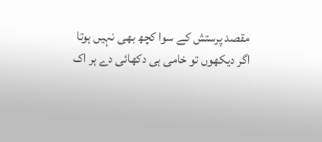مقصد پرستش کے سوا کچھ بھی نہیں ہوتا
اگر دیکھوں تو خامی ہی دکھائی دے ہر اک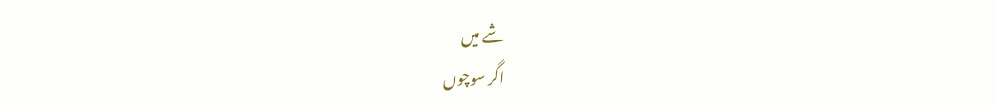شے میں
اگر سوچوں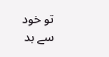تو خود سے بد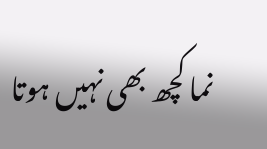نما کچھ بھی نہیں ہوتا